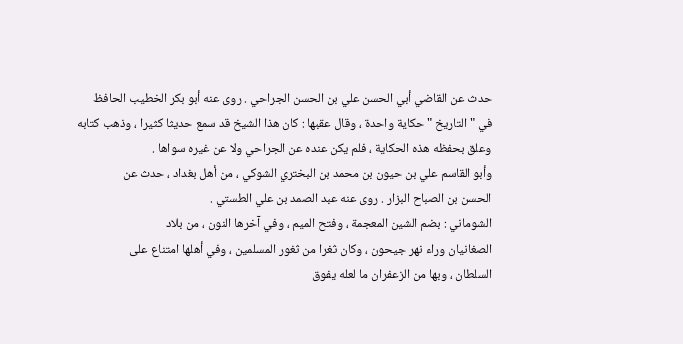حدث عن القاضي أبي الحسن علي بن الحسن الجراحي . روى عنه أبو بكر الخطيب الحافظ
في " التاريخ " حكاية واحدة ، وقال عقبها : كان هذا الشيخ قد سمع حديثا كثيرا ، وذهب كتابه
وعلق بحفظه هذه الحكاية ، فلم يكن عنده عن الجراحي ولا عن غيره سواها .
وأبو القاسم علي بن حيون بن محمد بن البختري الشوكي ، من أهل بغداد ، حدث عن
الحسن بن الصباح البزار . روى عنه عبد الصمد بن علي الطستي .
الشوماني : بضم الشين المعجمة ، وفتح الميم ، وفي آخرها النون ، من بلاد
الصغانيان وراء نهر جيحون ، وكان ثغرا من ثغور المسلمين ، وفي أهلها امتناع على
السلطان ، وبها من الزعفران ما لعله يفوق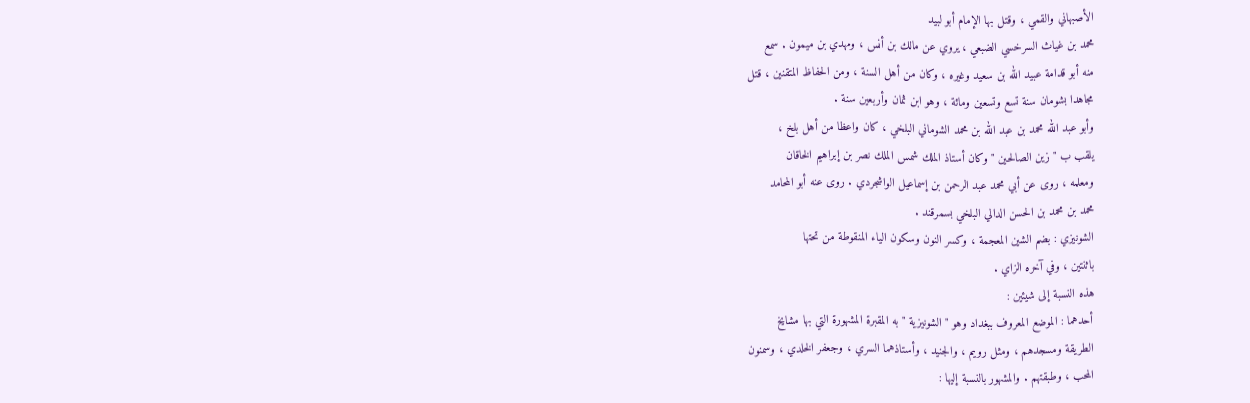الأصبهاني والقمي ، وقتل بها الإمام أبو لبيد
محمد بن غياث السرخسي الضبعي ، يروي عن مالك بن أنس ، ومهدي بن ميمون . سمع
منه أبو قدامة عبيد الله بن سعيد وغيره ، وكان من أهل السنة ، ومن الحفاظ المتقنين ، قتل
مجاهدا بشومان سنة تسع وتسعين ومائة ، وهو ابن ثمان وأربعين سنة .
وأبو عبد الله محمد بن عبد الله بن محمد الشوماني البلخي ، كان واعظا من أهل بلخ ،
يلقب ب " زين الصالحين " وكان أستاذ الملك شمس الملك نصر بن إبراهيم الخاقان
ومعلمه ، روى عن أبي محمد عبد الرحمن بن إسماعيل الواشجردي . روى عنه أبو المحامد
محمد بن محمد بن الحسن الدالي البلخي بسمرقند .
الشونيزي : بضم الشين المعجمة ، وكسر النون وسكون الياء المنقوطة من تحتها
باثنتين ، وفي آخره الزاي .
هذه النسبة إلى شيئين :
أحدهما : الموضع المعروف ببغداد وهو " الشونيزية " به المقبرة المشهورة التي بها مشايخ
الطريقة ومسجدهم ، ومثل رويم ، والجنيد ، وأستاذهما السري ، وجعفر الخلدي ، وسمنون
المحب ، وطبقتهم . والمشهور بالنسبة إليها :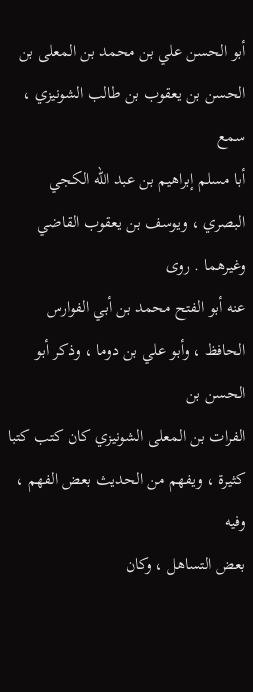أبو الحسن علي بن محمد بن المعلى بن الحسن بن يعقوب بن طالب الشونيزي ، سمع
أبا مسلم إبراهيم بن عبد الله الكجي البصري ، ويوسف بن يعقوب القاضي وغيرهما . روى
عنه أبو الفتح محمد بن أبي الفوارس الحافظ ، وأبو علي بن دوما ، وذكر أبو الحسن بن
الفرات بن المعلى الشونيزي كان كتب كتبا كثيرة ، ويفهم من الحديث بعض الفهم ، وفيه
بعض التساهل ، وكان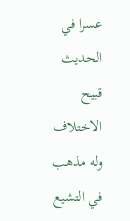عسرا في الحديث قبيح الاختلاف وله مذهب في التشيع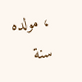، مولده سنة